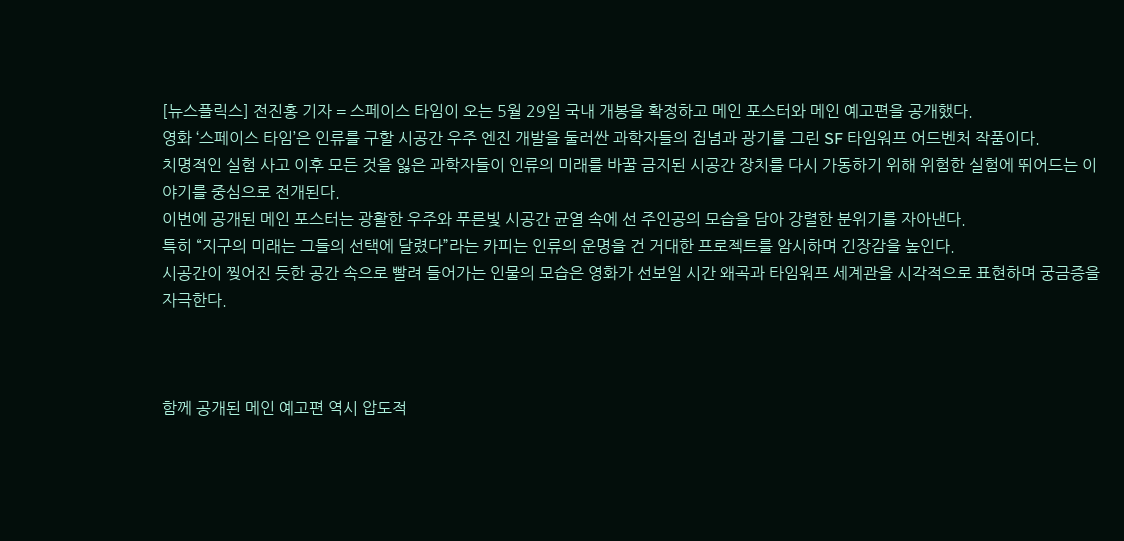[뉴스플릭스] 전진홍 기자 = 스페이스 타임이 오는 5월 29일 국내 개봉을 확정하고 메인 포스터와 메인 예고편을 공개했다.
영화 ‘스페이스 타임’은 인류를 구할 시공간 우주 엔진 개발을 둘러싼 과학자들의 집념과 광기를 그린 SF 타임워프 어드벤처 작품이다.
치명적인 실험 사고 이후 모든 것을 잃은 과학자들이 인류의 미래를 바꿀 금지된 시공간 장치를 다시 가동하기 위해 위험한 실험에 뛰어드는 이야기를 중심으로 전개된다.
이번에 공개된 메인 포스터는 광활한 우주와 푸른빛 시공간 균열 속에 선 주인공의 모습을 담아 강렬한 분위기를 자아낸다.
특히 “지구의 미래는 그들의 선택에 달렸다”라는 카피는 인류의 운명을 건 거대한 프로젝트를 암시하며 긴장감을 높인다.
시공간이 찢어진 듯한 공간 속으로 빨려 들어가는 인물의 모습은 영화가 선보일 시간 왜곡과 타임워프 세계관을 시각적으로 표현하며 궁금증을 자극한다.



함께 공개된 메인 예고편 역시 압도적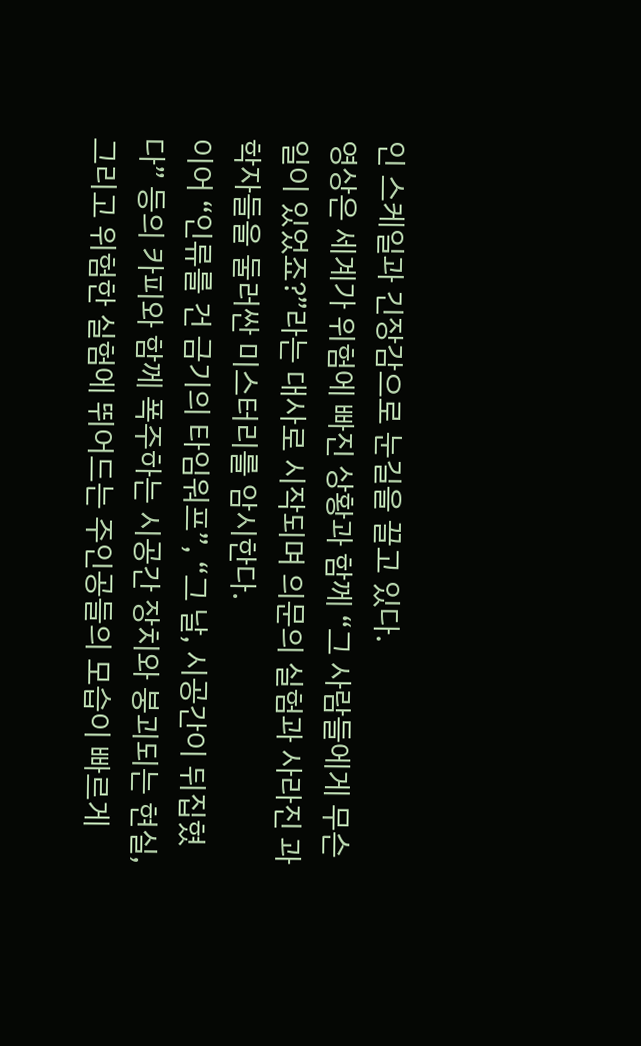인 스케일과 긴장감으로 눈길을 끌고 있다.
영상은 세계가 위험에 빠진 상황과 함께 “그 사람들에게 무슨 일이 있었죠?”라는 대사로 시작되며 의문의 실험과 사라진 과학자들을 둘러싼 미스터리를 암시한다.
이어 “인류를 건 금기의 타임워프”, “그 날, 시공간이 뒤집혔다” 등의 카피와 함께 폭주하는 시공간 장치와 붕괴되는 현실, 그리고 위험한 실험에 뛰어드는 주인공들의 모습이 빠르게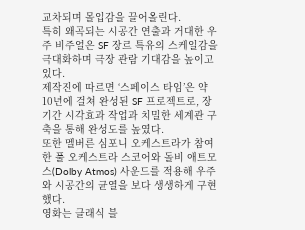교차되며 몰입감을 끌어올린다.
특히 왜곡되는 시공간 연출과 거대한 우주 비주얼은 SF 장르 특유의 스케일감을 극대화하며 극장 관람 기대감을 높이고 있다.
제작진에 따르면 ‘스페이스 타임’은 약 10년에 걸쳐 완성된 SF 프로젝트로, 장기간 시각효과 작업과 치밀한 세계관 구축을 통해 완성도를 높였다.
또한 멜버른 심포니 오케스트라가 참여한 풀 오케스트라 스코어와 돌비 애트모스(Dolby Atmos) 사운드를 적용해 우주와 시공간의 균열을 보다 생생하게 구현했다.
영화는 클래식 블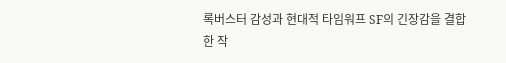록버스터 감성과 현대적 타임워프 SF의 긴장감을 결합한 작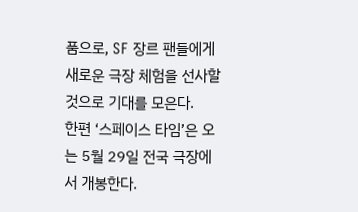품으로, SF 장르 팬들에게 새로운 극장 체험을 선사할 것으로 기대를 모은다.
한편 ‘스페이스 타임’은 오는 5월 29일 전국 극장에서 개봉한다.